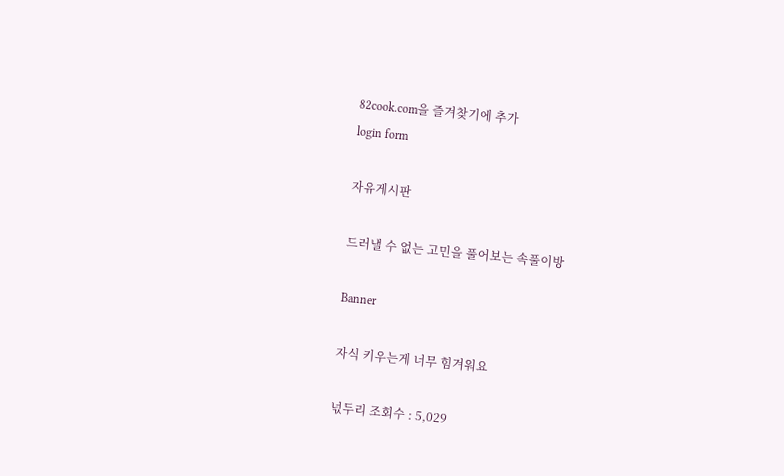82cook.com을 즐겨찾기에 추가
login form

자유게시판

드러낼 수 없는 고민을 풀어보는 속풀이방

Banner

자식 키우는게 너무 힘겨워요

넋두리 조회수 : 5,029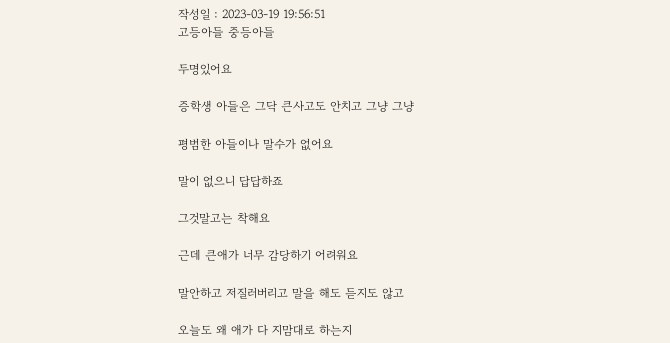작성일 : 2023-03-19 19:56:51
고등아들 중등아들

두명있어요

증학생 아들은 그닥 큰사고도 안치고 그냥 그냥

평범한 아들이나 말수가 없어요

말이 없으니 답답하죠

그것말고는 착해요

근데 큰애가 너무 감당하기 어려워요

말안하고 저질러버리고 말을 해도 듣지도 않고

오늘도 왜 애가 다 지맘대로 하는지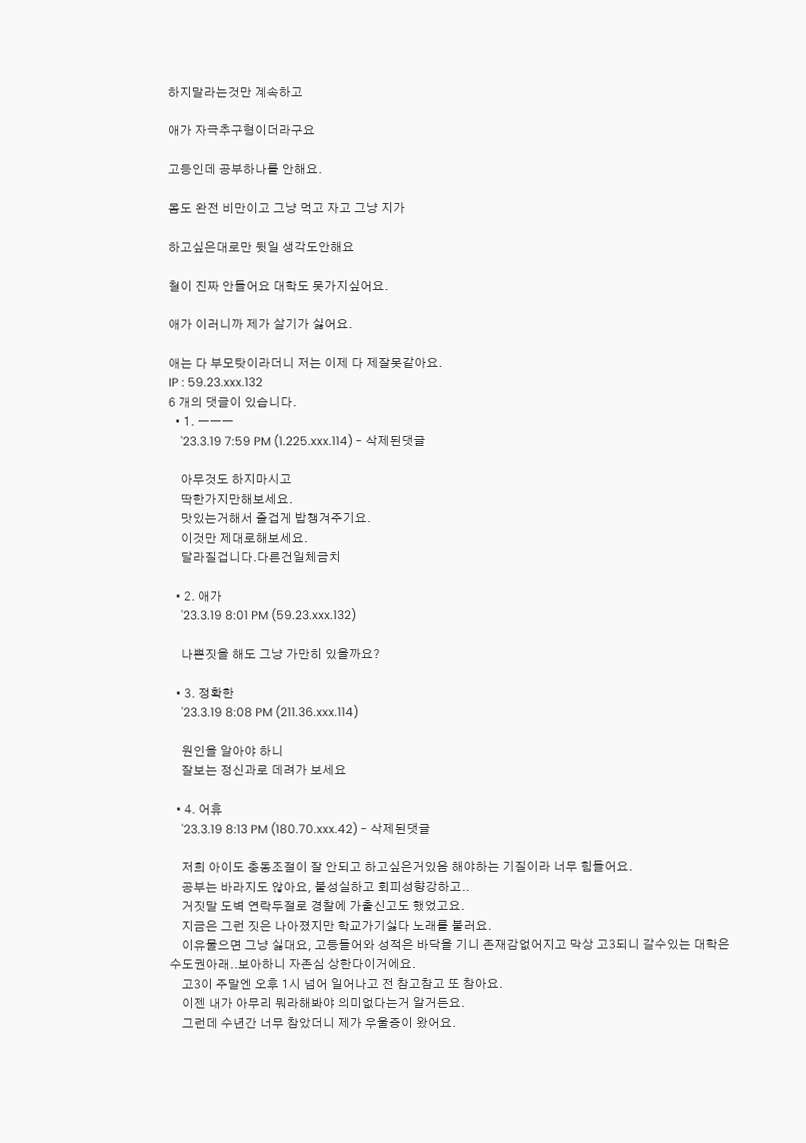하지말라는것만 계속하고

애가 자극추구형이더라구요

고등인데 공부하나를 안해요.

몸도 완전 비만이고 그냥 먹고 자고 그냥 지가

하고싶은대로만 뒷일 생각도안해요

철이 진짜 안들어요 대학도 못가지싶어요.

애가 이러니까 제가 살기가 싫어요.

애는 다 부모탓이라더니 저는 이제 다 제잘못같아요.
IP : 59.23.xxx.132
6 개의 댓글이 있습니다.
  • 1. ㅡㅡㅡ
    '23.3.19 7:59 PM (1.225.xxx.114) - 삭제된댓글

    아무것도 하지마시고
    딱한가지만해보세요.
    맛있는거해서 즐겁게 밥챙겨주기요.
    이것만 제대로해보세요.
    달라질겁니다.다른건일체금치

  • 2. 애가
    '23.3.19 8:01 PM (59.23.xxx.132)

    나쁜짓을 해도 그냥 가만히 있을까요?

  • 3. 정확한
    '23.3.19 8:08 PM (211.36.xxx.114)

    원인을 알아야 하니
    잘보는 정신과로 데려가 보세요

  • 4. 어휴
    '23.3.19 8:13 PM (180.70.xxx.42) - 삭제된댓글

    저희 아이도 충동조절이 잘 안되고 하고싶은거있음 해야하는 기질이라 너무 힘들어요.
    공부는 바라지도 않아요, 불성실하고 회피성향강하고..
    거짓말 도벽 연락두절로 경찰에 가출신고도 했었고요.
    지금은 그런 짓은 나아졌지만 학교가기싫다 노래를 불러요.
    이유물으면 그냥 싫대요, 고등들어와 성적은 바닥을 기니 존재감없어지고 막상 고3되니 갈수있는 대학은 수도권아래..보아하니 자존심 상한다이거에요.
    고3이 주말엔 오후 1시 넘어 일어나고 전 참고참고 또 참아요.
    이젠 내가 아무리 뭐라해봐야 의미없다는거 알거든요.
    그런데 수년간 너무 참았더니 제가 우울증이 왔어요.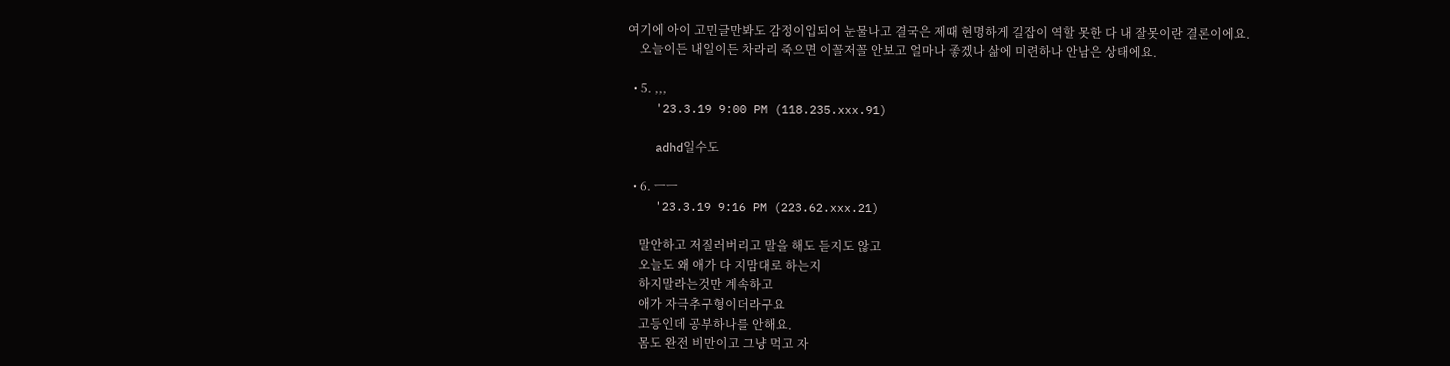여기에 아이 고민글만봐도 감정이입되어 눈물나고 결국은 제때 현명하게 길잡이 역할 못한 다 내 잘못이란 결론이에요.
    오늘이든 내일이든 차라리 죽으면 이꼴저꼴 안보고 얼마나 좋겠나 삶에 미련하나 안남은 상태에요.

  • 5. ,,,
    '23.3.19 9:00 PM (118.235.xxx.91)

    adhd일수도

  • 6. ㅡㅡ
    '23.3.19 9:16 PM (223.62.xxx.21)

    말안하고 저질러버리고 말을 해도 듣지도 않고
    오늘도 왜 애가 다 지맘대로 하는지
    하지말라는것만 계속하고
    애가 자극추구형이더라구요
    고등인데 공부하나를 안해요.
    몸도 완전 비만이고 그냥 먹고 자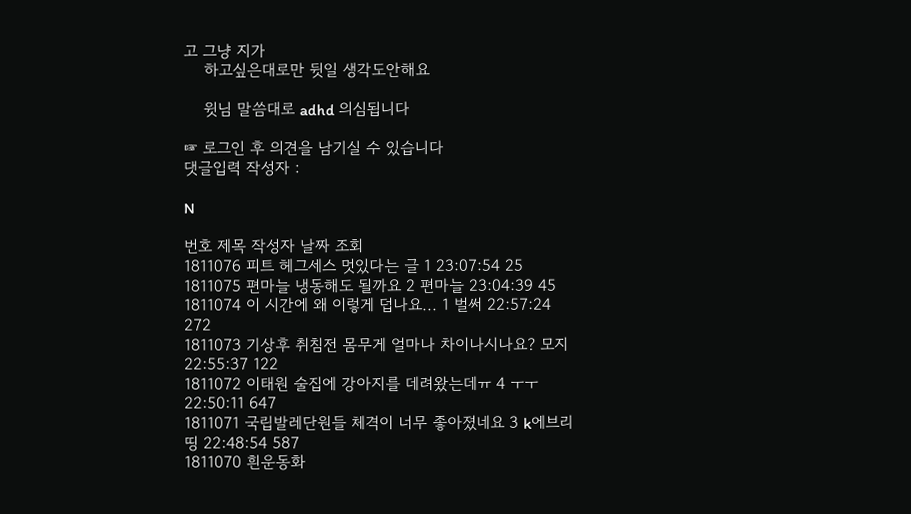고 그냥 지가
    하고싶은대로만 뒷일 생각도안해요

    윗님 말씀대로 adhd 의심됩니다

☞ 로그인 후 의견을 남기실 수 있습니다
댓글입력 작성자 :

N

번호 제목 작성자 날짜 조회
1811076 피트 헤그세스 멋있다는 글 1 23:07:54 25
1811075 편마늘 냉동해도 될까요 2 편마늘 23:04:39 45
1811074 이 시간에 왜 이렇게 덥나요... 1 벌써 22:57:24 272
1811073 기상후 취침전 몸무게 얼마나 차이나시나요? 모지 22:55:37 122
1811072 이태원 술집에 강아지를 데려왔는데ㅠ 4 ㅜㅜ 22:50:11 647
1811071 국립발레단원들 체격이 너무 좋아졌네요 3 k에브리띵 22:48:54 587
1811070 흰운동화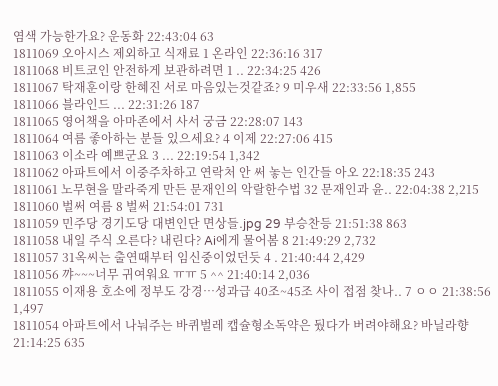염색 가능한가요? 운동화 22:43:04 63
1811069 오아시스 제외하고 식재료 1 온라인 22:36:16 317
1811068 비트코인 안전하게 보관하려면 1 .. 22:34:25 426
1811067 탁재훈이랑 한혜진 서로 마음있는것같죠? 9 미우새 22:33:56 1,855
1811066 블라인드 ... 22:31:26 187
1811065 영어책을 아마존에서 사서 궁금 22:28:07 143
1811064 여름 좋아하는 분들 있으세요? 4 이제 22:27:06 415
1811063 이소라 예쁘군요 3 ... 22:19:54 1,342
1811062 아파트에서 이중주차하고 연락처 안 써 놓는 인간들 아오 22:18:35 243
1811061 노무현을 말라죽게 만든 문재인의 악랄한수법 32 문재인과 윤.. 22:04:38 2,215
1811060 벌써 여름 8 벌써 21:54:01 731
1811059 민주당 경기도당 대변인단 면상들.jpg 29 부승찬등 21:51:38 863
1811058 내일 주식 오른다? 내린다? Ai에게 물어봄 8 21:49:29 2,732
1811057 31옥씨는 출연때부터 임신중이었던듯 4 . 21:40:44 2,429
1811056 꺄~~~너무 귀여워요 ㅠㅠ 5 ^^ 21:40:14 2,036
1811055 이재용 호소에 정부도 강경…성과급 40조~45조 사이 접점 찾나.. 7 ㅇㅇ 21:38:56 1,497
1811054 아파트에서 나눠주는 바퀴벌레 캡슐형소독약은 뒀다가 버려야해요? 바닐라향 21:14:25 635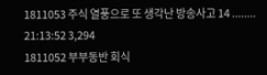1811053 주식 열풍으로 또 생각난 방송사고 14 ........ 21:13:52 3,294
1811052 부부동반 회식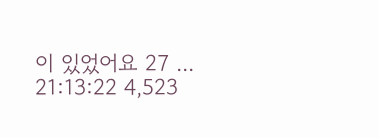이 있었어요 27 ... 21:13:22 4,523